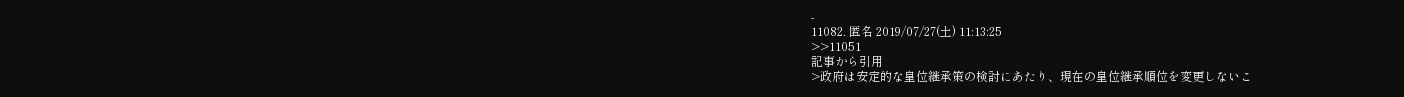-
11082. 匿名 2019/07/27(土) 11:13:25
>>11051
記事から引用
>政府は安定的な皇位継承策の検討にあたり、現在の皇位継承順位を変更しないこ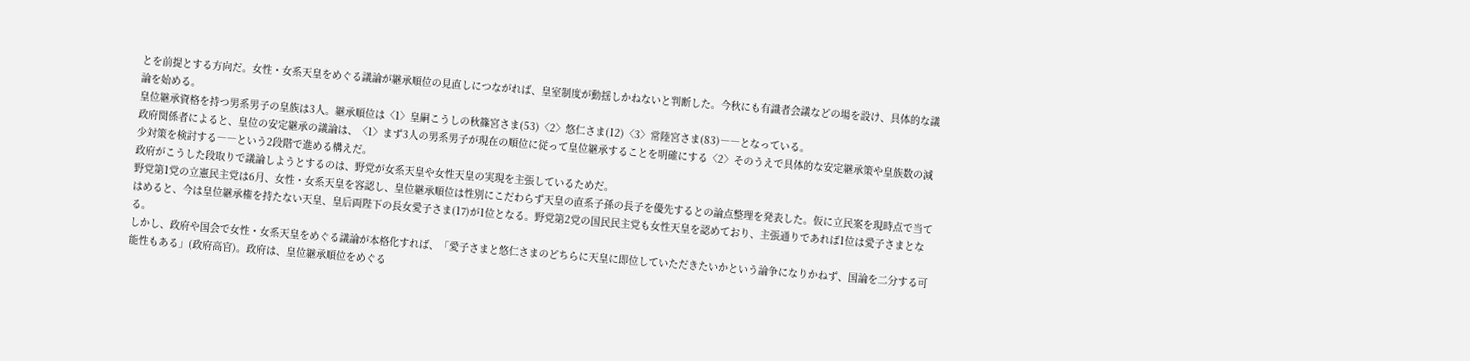とを前提とする方向だ。女性・女系天皇をめぐる議論が継承順位の見直しにつながれば、皇室制度が動揺しかねないと判断した。今秋にも有識者会議などの場を設け、具体的な議論を始める。
皇位継承資格を持つ男系男子の皇族は3人。継承順位は〈1〉皇嗣こうしの秋篠宮さま(53)〈2〉悠仁さま(12)〈3〉常陸宮さま(83)――となっている。
政府関係者によると、皇位の安定継承の議論は、〈1〉まず3人の男系男子が現在の順位に従って皇位継承することを明確にする〈2〉そのうえで具体的な安定継承策や皇族数の減少対策を検討する――という2段階で進める構えだ。
政府がこうした段取りで議論しようとするのは、野党が女系天皇や女性天皇の実現を主張しているためだ。
野党第1党の立憲民主党は6月、女性・女系天皇を容認し、皇位継承順位は性別にこだわらず天皇の直系子孫の長子を優先するとの論点整理を発表した。仮に立民案を現時点で当てはめると、今は皇位継承権を持たない天皇、皇后両陛下の長女愛子さま(17)が1位となる。野党第2党の国民民主党も女性天皇を認めており、主張通りであれば1位は愛子さまとなる。
しかし、政府や国会で女性・女系天皇をめぐる議論が本格化すれば、「愛子さまと悠仁さまのどちらに天皇に即位していただきたいかという論争になりかねず、国論を二分する可能性もある」(政府高官)。政府は、皇位継承順位をめぐる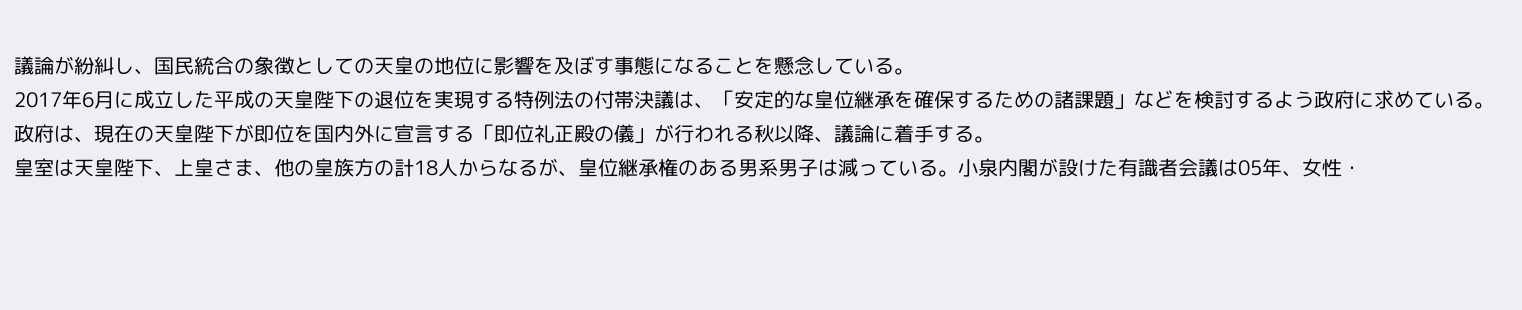議論が紛糾し、国民統合の象徴としての天皇の地位に影響を及ぼす事態になることを懸念している。
2017年6月に成立した平成の天皇陛下の退位を実現する特例法の付帯決議は、「安定的な皇位継承を確保するための諸課題」などを検討するよう政府に求めている。政府は、現在の天皇陛下が即位を国内外に宣言する「即位礼正殿の儀」が行われる秋以降、議論に着手する。
皇室は天皇陛下、上皇さま、他の皇族方の計18人からなるが、皇位継承権のある男系男子は減っている。小泉内閣が設けた有識者会議は05年、女性・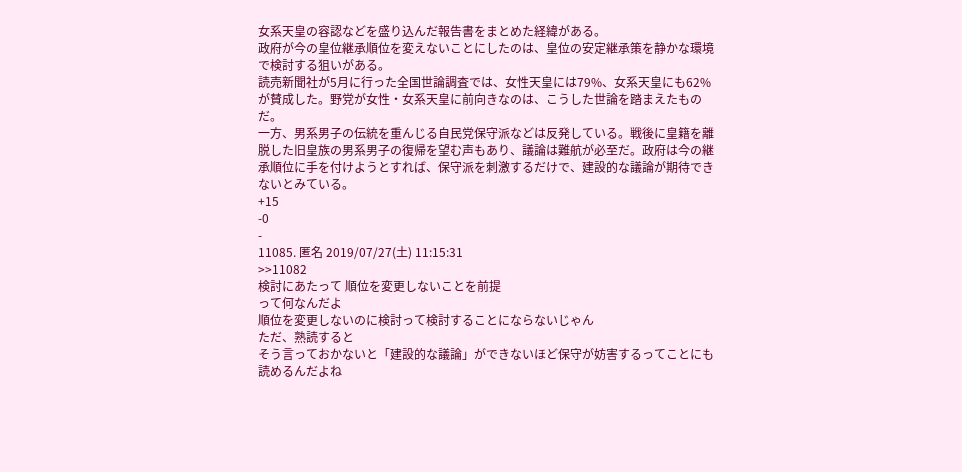女系天皇の容認などを盛り込んだ報告書をまとめた経緯がある。
政府が今の皇位継承順位を変えないことにしたのは、皇位の安定継承策を静かな環境で検討する狙いがある。
読売新聞社が5月に行った全国世論調査では、女性天皇には79%、女系天皇にも62%が賛成した。野党が女性・女系天皇に前向きなのは、こうした世論を踏まえたものだ。
一方、男系男子の伝統を重んじる自民党保守派などは反発している。戦後に皇籍を離脱した旧皇族の男系男子の復帰を望む声もあり、議論は難航が必至だ。政府は今の継承順位に手を付けようとすれば、保守派を刺激するだけで、建設的な議論が期待できないとみている。
+15
-0
-
11085. 匿名 2019/07/27(土) 11:15:31
>>11082
検討にあたって 順位を変更しないことを前提
って何なんだよ
順位を変更しないのに検討って検討することにならないじゃん
ただ、熟読すると
そう言っておかないと「建設的な議論」ができないほど保守が妨害するってことにも読めるんだよね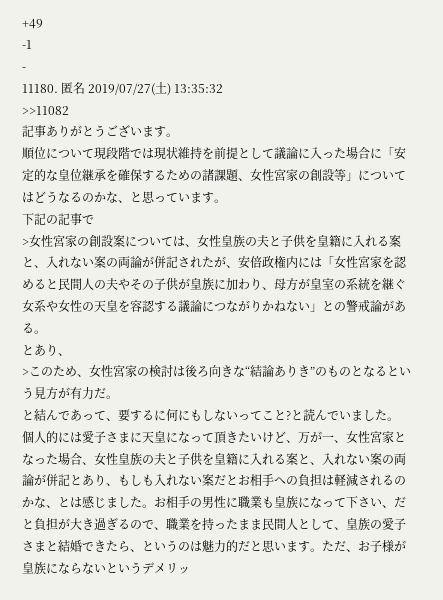+49
-1
-
11180. 匿名 2019/07/27(土) 13:35:32
>>11082
記事ありがとうございます。
順位について現段階では現状維持を前提として議論に入った場合に「安定的な皇位継承を確保するための諸課題、女性宮家の創設等」についてはどうなるのかな、と思っています。
下記の記事で
>女性宮家の創設案については、女性皇族の夫と子供を皇籍に入れる案と、入れない案の両論が併記されたが、安倍政権内には「女性宮家を認めると民間人の夫やその子供が皇族に加わり、母方が皇室の系統を継ぐ女系や女性の天皇を容認する議論につながりかねない」との警戒論がある。
とあり、
>このため、女性宮家の検討は後ろ向きな“結論ありき”のものとなるという見方が有力だ。
と結んであって、要するに何にもしないってこと?と読んでいました。
個人的には愛子さまに天皇になって頂きたいけど、万が一、女性宮家となった場合、女性皇族の夫と子供を皇籍に入れる案と、入れない案の両論が併記とあり、もしも入れない案だとお相手への負担は軽減されるのかな、とは感じました。お相手の男性に職業も皇族になって下さい、だと負担が大き過ぎるので、職業を持ったまま民間人として、皇族の愛子さまと結婚できたら、というのは魅力的だと思います。ただ、お子様が皇族にならないというデメリッ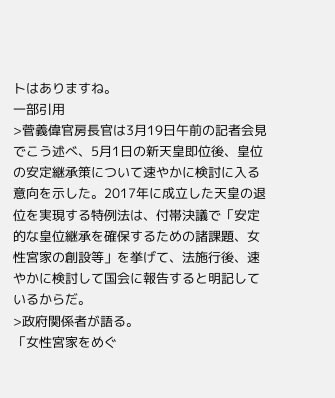トはありますね。
一部引用
>菅義偉官房長官は3月19日午前の記者会見でこう述べ、5月1日の新天皇即位後、皇位の安定継承策について速やかに検討に入る意向を示した。2017年に成立した天皇の退位を実現する特例法は、付帯決議で「安定的な皇位継承を確保するための諸課題、女性宮家の創設等」を挙げて、法施行後、速やかに検討して国会に報告すると明記しているからだ。
>政府関係者が語る。
「女性宮家をめぐ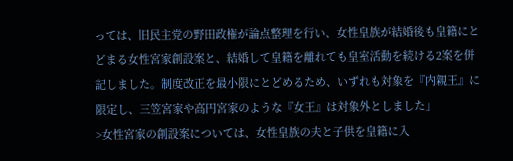っては、旧民主党の野田政権が論点整理を行い、女性皇族が結婚後も皇籍にとどまる女性宮家創設案と、結婚して皇籍を離れても皇室活動を続ける2案を併記しました。制度改正を最小限にとどめるため、いずれも対象を『内親王』に限定し、三笠宮家や高円宮家のような『女王』は対象外としました」
>女性宮家の創設案については、女性皇族の夫と子供を皇籍に入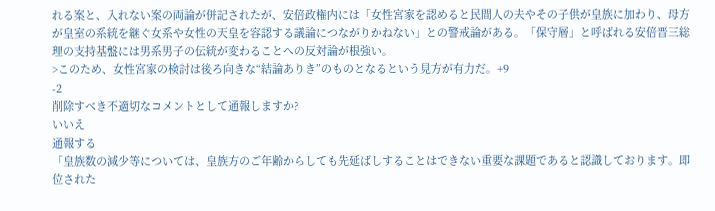れる案と、入れない案の両論が併記されたが、安倍政権内には「女性宮家を認めると民間人の夫やその子供が皇族に加わり、母方が皇室の系統を継ぐ女系や女性の天皇を容認する議論につながりかねない」との警戒論がある。「保守層」と呼ばれる安倍晋三総理の支持基盤には男系男子の伝統が変わることへの反対論が根強い。
>このため、女性宮家の検討は後ろ向きな“結論ありき”のものとなるという見方が有力だ。+9
-2
削除すべき不適切なコメントとして通報しますか?
いいえ
通報する
「皇族数の減少等については、皇族方のご年齢からしても先延ばしすることはできない重要な課題であると認識しております。即位された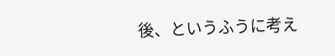後、というふうに考え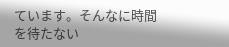ています。そんなに時間を待たない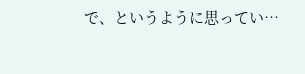で、というように思ってい…